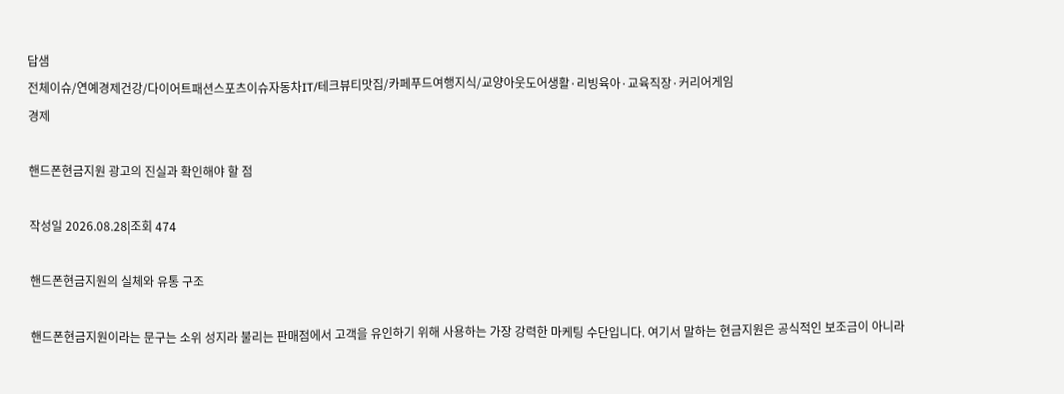답샘
전체이슈/연예경제건강/다이어트패션스포츠이슈자동차IT/테크뷰티맛집/카페푸드여행지식/교양아웃도어생활·리빙육아·교육직장·커리어게임
경제

핸드폰현금지원 광고의 진실과 확인해야 할 점

작성일 2026.08.28|조회 474

핸드폰현금지원의 실체와 유통 구조

핸드폰현금지원이라는 문구는 소위 성지라 불리는 판매점에서 고객을 유인하기 위해 사용하는 가장 강력한 마케팅 수단입니다. 여기서 말하는 현금지원은 공식적인 보조금이 아니라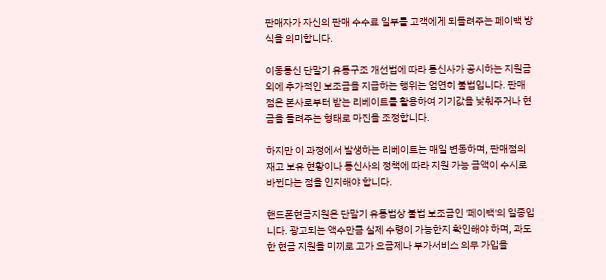판매자가 자신의 판매 수수료 일부를 고객에게 되돌려주는 페이백 방식을 의미합니다.

이동통신 단말기 유통구조 개선법에 따라 통신사가 공시하는 지원금 외에 추가적인 보조금을 지급하는 행위는 엄연히 불법입니다. 판매점은 본사로부터 받는 리베이트를 활용하여 기기값을 낮춰주거나 현금을 돌려주는 형태로 마진을 조정합니다.

하지만 이 과정에서 발생하는 리베이트는 매일 변동하며, 판매점의 재고 보유 현황이나 통신사의 정책에 따라 지원 가능 금액이 수시로 바뀐다는 점을 인지해야 합니다.

핸드폰현금지원은 단말기 유통법상 불법 보조금인 '페이백'의 일종입니다. 광고되는 액수만큼 실제 수령이 가능한지 확인해야 하며, 과도한 현금 지원을 미끼로 고가 요금제나 부가서비스 의무 가입을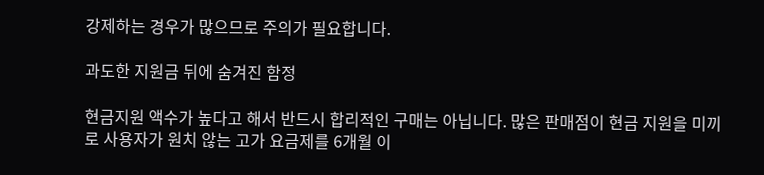강제하는 경우가 많으므로 주의가 필요합니다.

과도한 지원금 뒤에 숨겨진 함정

현금지원 액수가 높다고 해서 반드시 합리적인 구매는 아닙니다. 많은 판매점이 현금 지원을 미끼로 사용자가 원치 않는 고가 요금제를 6개월 이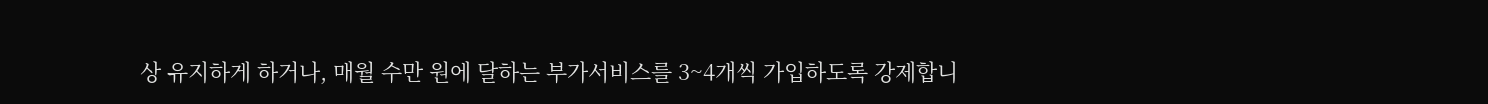상 유지하게 하거나, 매월 수만 원에 달하는 부가서비스를 3~4개씩 가입하도록 강제합니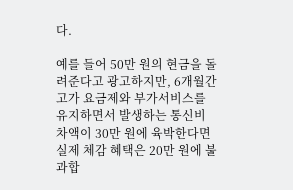다.

예를 들어 50만 원의 현금을 돌려준다고 광고하지만, 6개월간 고가 요금제와 부가서비스를 유지하면서 발생하는 통신비 차액이 30만 원에 육박한다면 실제 체감 혜택은 20만 원에 불과합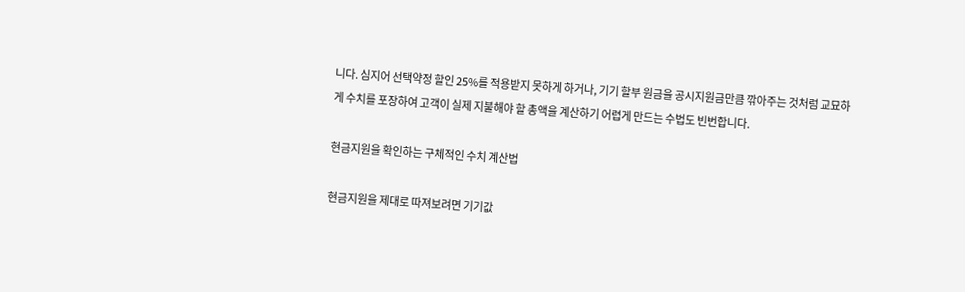니다. 심지어 선택약정 할인 25%를 적용받지 못하게 하거나, 기기 할부 원금을 공시지원금만큼 깎아주는 것처럼 교묘하게 수치를 포장하여 고객이 실제 지불해야 할 총액을 계산하기 어렵게 만드는 수법도 빈번합니다.

현금지원을 확인하는 구체적인 수치 계산법

현금지원을 제대로 따져보려면 기기값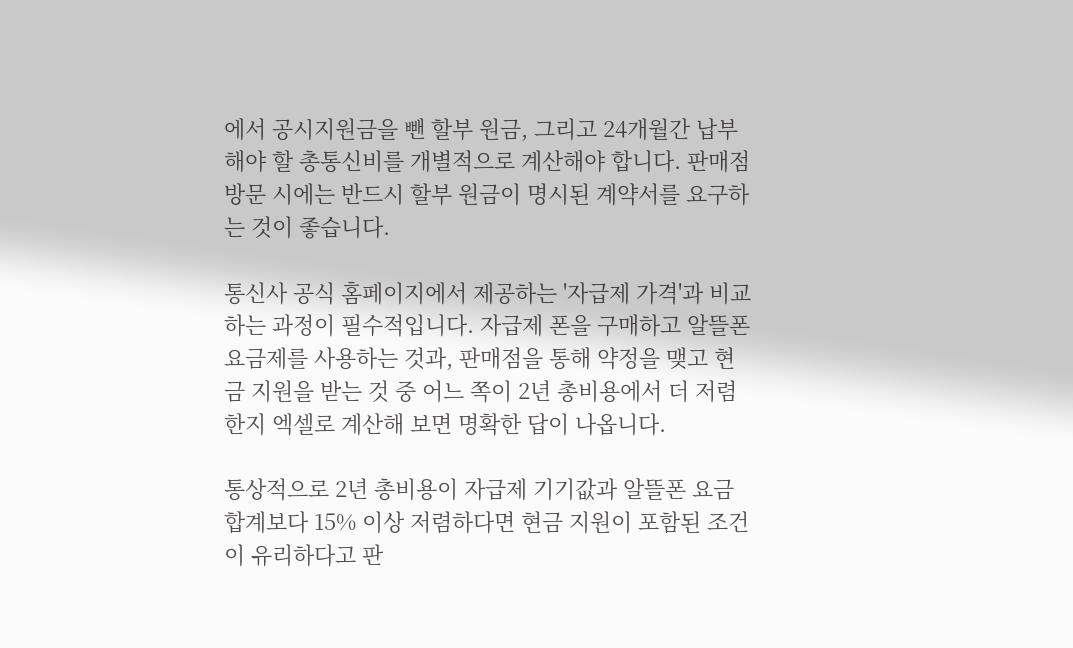에서 공시지원금을 뺀 할부 원금, 그리고 24개월간 납부해야 할 총통신비를 개별적으로 계산해야 합니다. 판매점 방문 시에는 반드시 할부 원금이 명시된 계약서를 요구하는 것이 좋습니다.

통신사 공식 홈페이지에서 제공하는 '자급제 가격'과 비교하는 과정이 필수적입니다. 자급제 폰을 구매하고 알뜰폰 요금제를 사용하는 것과, 판매점을 통해 약정을 맺고 현금 지원을 받는 것 중 어느 쪽이 2년 총비용에서 더 저렴한지 엑셀로 계산해 보면 명확한 답이 나옵니다.

통상적으로 2년 총비용이 자급제 기기값과 알뜰폰 요금 합계보다 15% 이상 저렴하다면 현금 지원이 포함된 조건이 유리하다고 판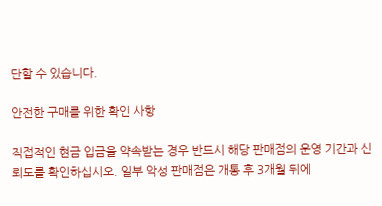단할 수 있습니다.

안전한 구매를 위한 확인 사항

직접적인 현금 입금을 약속받는 경우 반드시 해당 판매점의 운영 기간과 신뢰도를 확인하십시오. 일부 악성 판매점은 개통 후 3개월 뒤에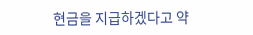현금을 지급하겠다고 약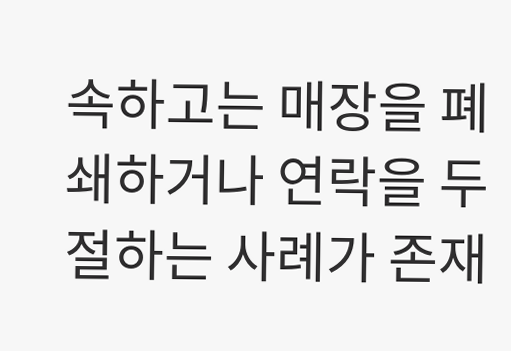속하고는 매장을 폐쇄하거나 연락을 두절하는 사례가 존재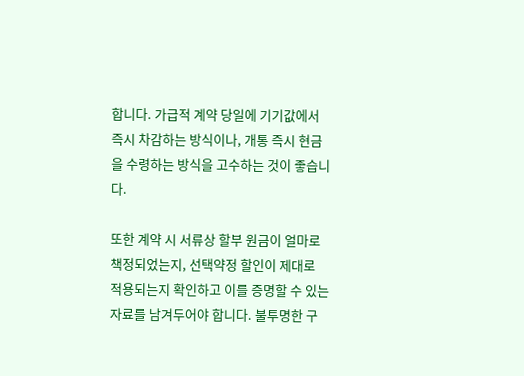합니다. 가급적 계약 당일에 기기값에서 즉시 차감하는 방식이나, 개통 즉시 현금을 수령하는 방식을 고수하는 것이 좋습니다.

또한 계약 시 서류상 할부 원금이 얼마로 책정되었는지, 선택약정 할인이 제대로 적용되는지 확인하고 이를 증명할 수 있는 자료를 남겨두어야 합니다. 불투명한 구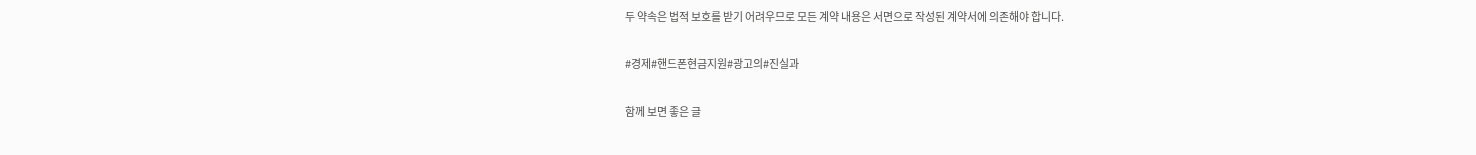두 약속은 법적 보호를 받기 어려우므로 모든 계약 내용은 서면으로 작성된 계약서에 의존해야 합니다.

#경제#핸드폰현금지원#광고의#진실과

함께 보면 좋은 글